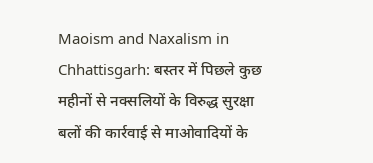Maoism and Naxalism in Chhattisgarh: बस्तर में पिछले कुछ महीनों से नक्सलियों के विरुद्ध सुरक्षा बलों की कार्रवाई से माओवादियों के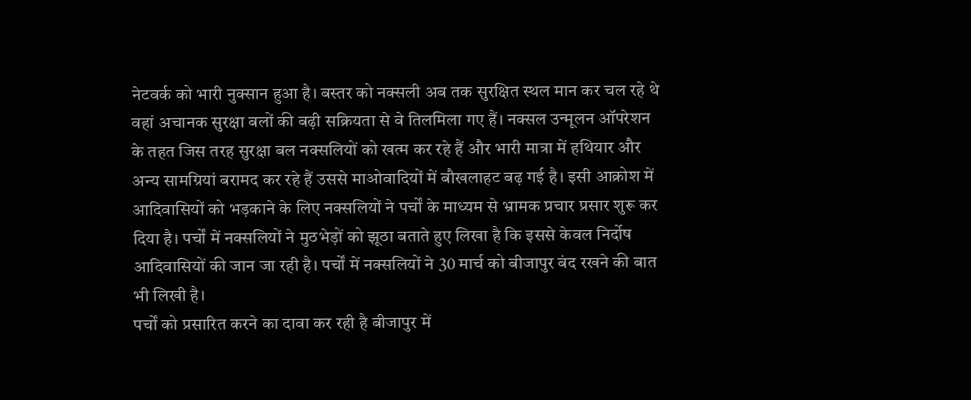नेटवर्क को भारी नुक्सान हुआ है। बस्तर को नक्सली अब तक सुरक्षित स्थल मान कर चल रहे थे वहां अचानक सुरक्षा बलों की बढ़ी सक्रियता से वे तिलमिला गए हैं। नक्सल उन्मूलन ऑपरेशन के तहत जिस तरह सुरक्षा बल नक्सलियों को खत्म कर रहे हैं और भारी मात्रा में हथियार और अन्य सामग्रियां बरामद कर रहे हैं उससे माओवादियों में बौखलाहट बढ़ गई है। इसी आक्रोश में आदिवासियों को भड़काने के लिए नक्सलियों ने पर्चों के माध्यम से भ्रामक प्रचार प्रसार शुरू कर दिया है। पर्चों में नक्सलियों ने मुठभेड़ों को झूठा बताते हुए लिखा है कि इससे केवल निर्दोष आदिवासियों की जान जा रही है। पर्चों में नक्सलियों ने 30 मार्च को बीजापुर बंद रखने की बात भी लिखी है।
पर्चों को प्रसारित करने का दावा कर रही है बीजापुर में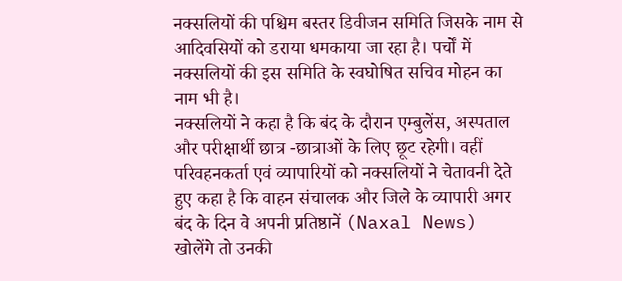नक्सलियों की पश्चिम बस्तर डिवीजन समिति जिसके नाम से आदिवसियों को डराया धमकाया जा रहा है। पर्चों में नक्सलियों की इस समिति के स्वघोषित सचिव मोहन का नाम भी है।
नक्सलियों ने कहा है कि बंद के दौरान एम्बुलेंस, अस्पताल और परीक्षार्थी छात्र -छात्राओं के लिए छूट रहेगी। वहीं परिवहनकर्ता एवं व्यापारियों को नक्सलियों ने चेतावनी देते हुए कहा है कि वाहन संचालक और जिले के व्यापारी अगर बंद के दिन वे अपनी प्रतिष्ठानें (Naxal News) खोलेंगे तो उनकी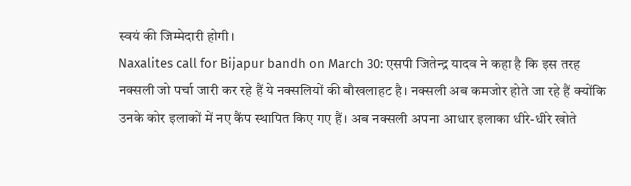स्वयं की जिम्मेदारी होगी।
Naxalites call for Bijapur bandh on March 30: एसपी जितेन्द्र यादव ने कहा है कि इस तरह नक्सली जो पर्चा जारी कर रहे हैं ये नक्सलियों की बौखलाहट है। नक्सली अब कमजोर होते जा रहे हैं क्योंकि उनके कोर इलाकों में नए कैंप स्थापित किए गए हैं। अब नक्सली अपना आधार इलाका धीरे-धीरे खोते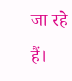जा रहे हैं।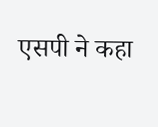एसपी ने कहा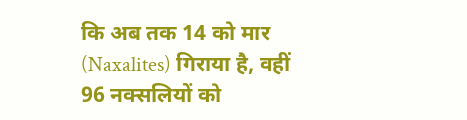कि अब तक 14 को मार (Naxalites) गिराया है, वहीं 96 नक्सलियों को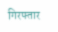गिरफ्तार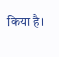किया है।